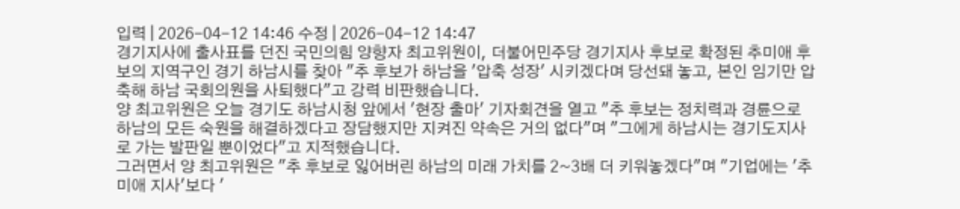입력 | 2026-04-12 14:46 수정 | 2026-04-12 14:47
경기지사에 출사표를 던진 국민의힘 양향자 최고위원이, 더불어민주당 경기지사 후보로 확정된 추미애 후보의 지역구인 경기 하남시를 찾아 ″추 후보가 하남을 ′압축 성장′ 시키겠다며 당선돼 놓고, 본인 임기만 압축해 하남 국회의원을 사퇴했다″고 강력 비판했습니다.
양 최고위원은 오늘 경기도 하남시청 앞에서 ′현장 출마′ 기자회견을 열고 ″추 후보는 정치력과 경륜으로 하남의 모든 숙원을 해결하겠다고 장담했지만 지켜진 약속은 거의 없다″며 ″그에게 하남시는 경기도지사로 가는 발판일 뿐이었다″고 지적했습니다.
그러면서 양 최고위원은 ″추 후보로 잃어버린 하남의 미래 가치를 2~3배 더 키워놓겠다″며 ″기업에는 ′추미애 지사′보다 ′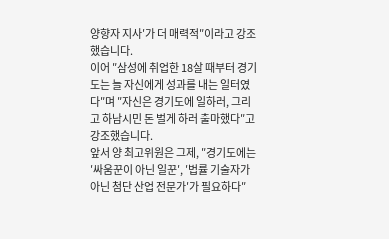양향자 지사′가 더 매력적″이라고 강조했습니다.
이어 ″삼성에 취업한 18살 때부터 경기도는 늘 자신에게 성과를 내는 일터였다″며 ″자신은 경기도에 일하러, 그리고 하남시민 돈 벌게 하러 출마했다″고 강조했습니다.
앞서 양 최고위원은 그제, ″경기도에는 ′싸움꾼이 아닌 일꾼′, ′법률 기술자가 아닌 첨단 산업 전문가′가 필요하다″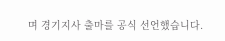며 경기지사 출마를 공식 선언했습니다.